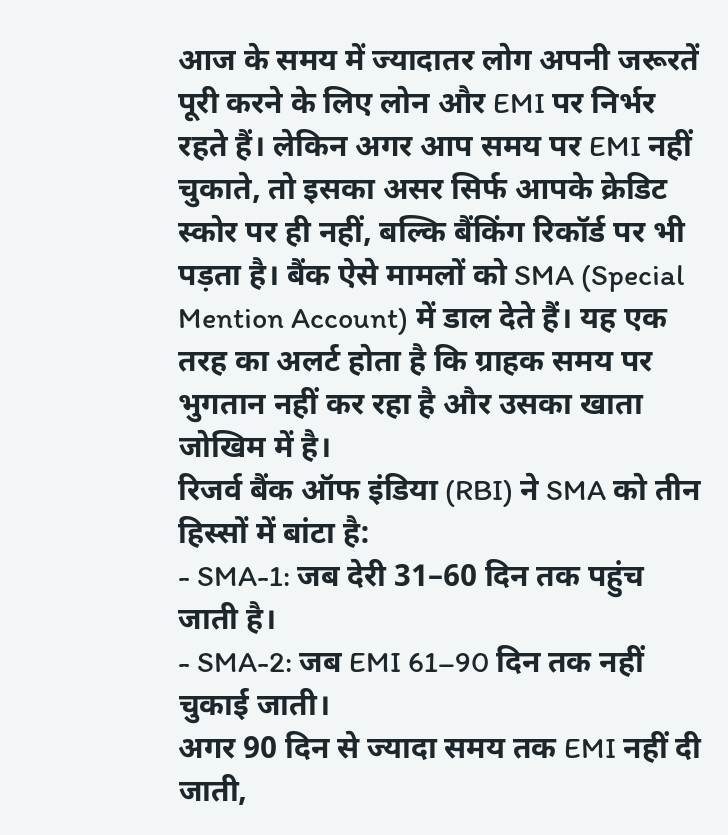आज के समय में ज्यादातर लोग अपनी जरूरतें पूरी करने के लिए लोन और EMI पर निर्भर रहते हैं। लेकिन अगर आप समय पर EMI नहीं चुकाते, तो इसका असर सिर्फ आपके क्रेडिट स्कोर पर ही नहीं, बल्कि बैंकिंग रिकॉर्ड पर भी पड़ता है। बैंक ऐसे मामलों को SMA (Special Mention Account) में डाल देते हैं। यह एक तरह का अलर्ट होता है कि ग्राहक समय पर भुगतान नहीं कर रहा है और उसका खाता जोखिम में है।
रिजर्व बैंक ऑफ इंडिया (RBI) ने SMA को तीन हिस्सों में बांटा है:
- SMA-1: जब देरी 31–60 दिन तक पहुंच जाती है।
- SMA-2: जब EMI 61–90 दिन तक नहीं चुकाई जाती।
अगर 90 दिन से ज्यादा समय तक EMI नहीं दी जाती,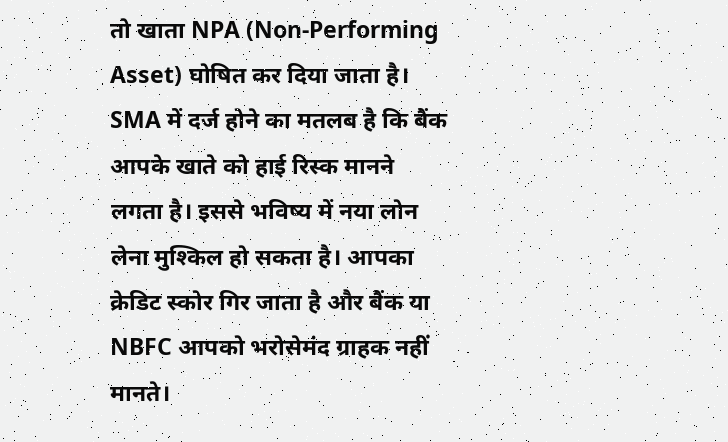तो खाता NPA (Non-Performing Asset) घोषित कर दिया जाता है।
SMA में दर्ज होने का मतलब है कि बैंक आपके खाते को हाई रिस्क मानने लगता है। इससे भविष्य में नया लोन लेना मुश्किल हो सकता है। आपका क्रेडिट स्कोर गिर जाता है और बैंक या NBFC आपको भरोसेमंद ग्राहक नहीं मानते।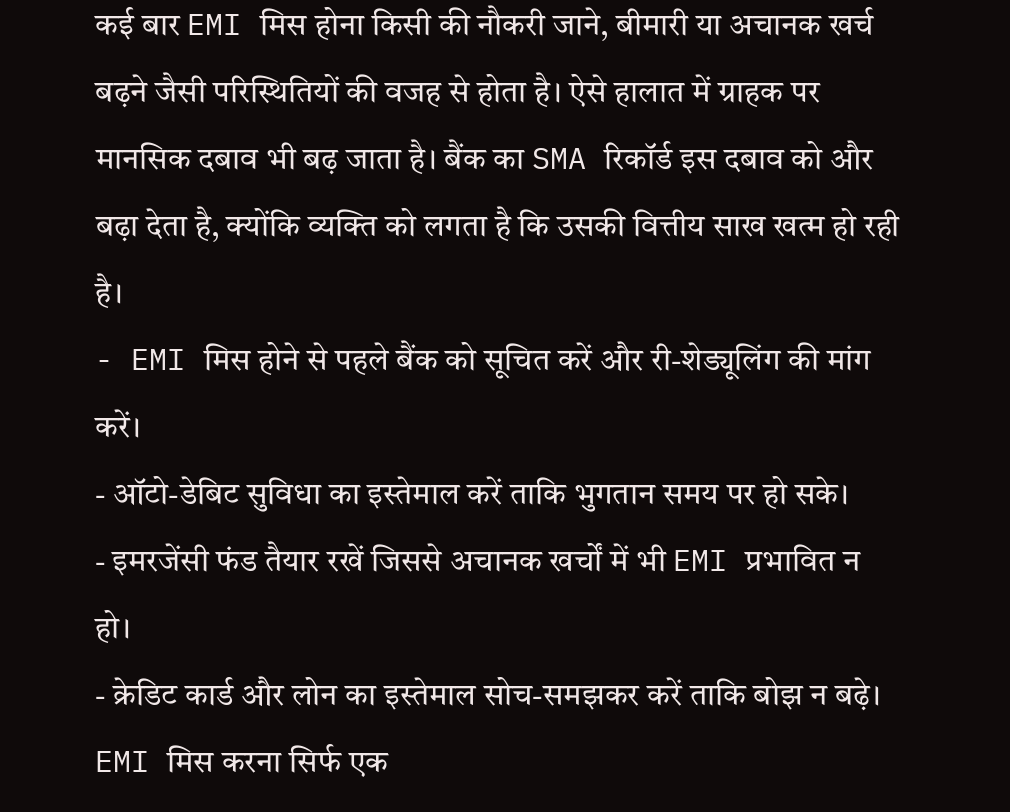कई बार EMI मिस होना किसी की नौकरी जाने, बीमारी या अचानक खर्च बढ़ने जैसी परिस्थितियों की वजह से होता है। ऐसे हालात में ग्राहक पर मानसिक दबाव भी बढ़ जाता है। बैंक का SMA रिकॉर्ड इस दबाव को और बढ़ा देता है, क्योंकि व्यक्ति को लगता है कि उसकी वित्तीय साख खत्म हो रही है।
- EMI मिस होने से पहले बैंक को सूचित करें और री-शेड्यूलिंग की मांग करें।
- ऑटो-डेबिट सुविधा का इस्तेमाल करें ताकि भुगतान समय पर हो सके।
- इमरजेंसी फंड तैयार रखें जिससे अचानक खर्चों में भी EMI प्रभावित न हो।
- क्रेडिट कार्ड और लोन का इस्तेमाल सोच-समझकर करें ताकि बोझ न बढ़े।
EMI मिस करना सिर्फ एक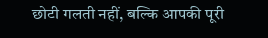छोटी गलती नहीं, बल्कि आपकी पूरी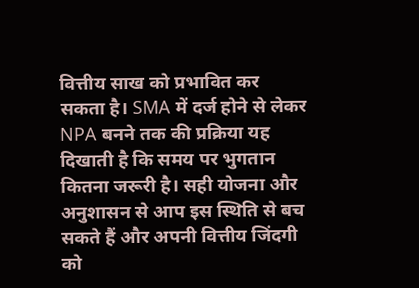वित्तीय साख को प्रभावित कर सकता है। SMA में दर्ज होने से लेकर NPA बनने तक की प्रक्रिया यह दिखाती है कि समय पर भुगतान कितना जरूरी है। सही योजना और अनुशासन से आप इस स्थिति से बच सकते हैं और अपनी वित्तीय जिंदगी को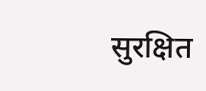सुरक्षित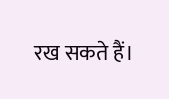रख सकते हैं।